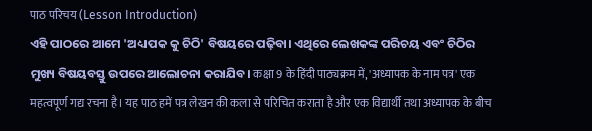पाठ परिचय (Lesson Introduction)
ଏହି ପାଠରେ ଆମେ 'ଅଧ୍ୟାପକ କୁ ଚିଠି' ବିଷୟରେ ପଢ଼ିବା। ଏଥିରେ ଲେଖକଙ୍କ ପରିଚୟ ଏବଂ ଚିଠିର ମୁଖ୍ୟ ବିଷୟବସ୍ତୁ ଉପରେ ଆଲୋଚନା କରାଯିବ। कक्षा 9 के हिंदी पाठ्यक्रम में, 'अध्यापक के नाम पत्र' एक महत्वपूर्ण गद्य रचना है। यह पाठ हमें पत्र लेखन की कला से परिचित कराता है और एक विद्यार्थी तथा अध्यापक के बीच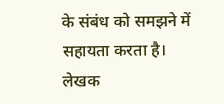के संबंध को समझने में सहायता करता है।
लेखक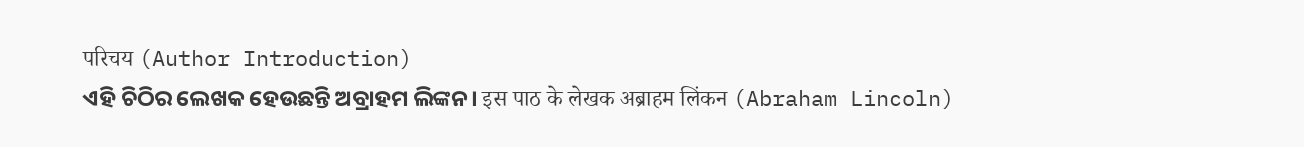परिचय (Author Introduction)
ଏହି ଚିଠିର ଲେଖକ ହେଉଛନ୍ତି ଅବ୍ରାହମ ଲିଙ୍କନ। इस पाठ के लेखक अब्राहम लिंकन (Abraham Lincoln)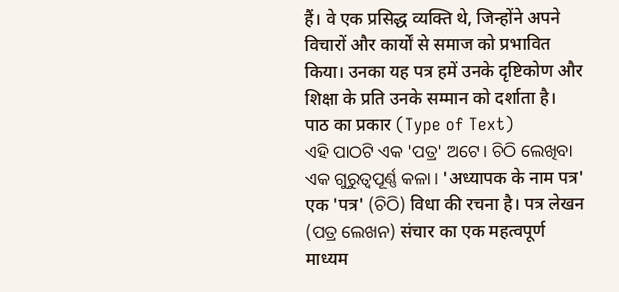हैं। वे एक प्रसिद्ध व्यक्ति थे, जिन्होंने अपने विचारों और कार्यों से समाज को प्रभावित किया। उनका यह पत्र हमें उनके दृष्टिकोण और शिक्षा के प्रति उनके सम्मान को दर्शाता है।
पाठ का प्रकार (Type of Text)
ଏହି ପାଠଟି ଏକ 'ପତ୍ର' ଅଟେ। ଚିଠି ଲେଖିବା ଏକ ଗୁରୁତ୍ୱପୂର୍ଣ୍ଣ କଳା। 'अध्यापक के नाम पत्र' एक 'पत्र' (ଚିଠି) विधा की रचना है। पत्र लेखन (ପତ୍ର ଲେଖନ) संचार का एक महत्वपूर्ण माध्यम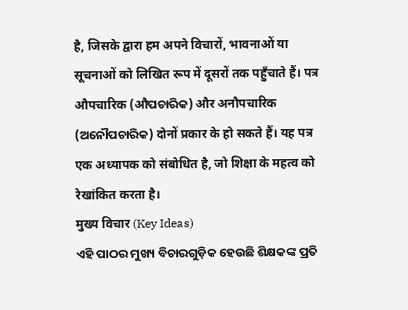है, जिसके द्वारा हम अपने विचारों, भावनाओं या सूचनाओं को लिखित रूप में दूसरों तक पहुँचाते हैं। पत्र औपचारिक (औପଚାରିକ) और अनौपचारिक (ଅନୌପଚାରିକ) दोनों प्रकार के हो सकते हैं। यह पत्र एक अध्यापक को संबोधित है, जो शिक्षा के महत्व को रेखांकित करता है।
मुख्य विचार (Key Ideas)
ଏହି ପାଠର ମୁଖ୍ୟ ବିଚାରଗୁଡ଼ିକ ହେଉଛି ଶିକ୍ଷକଙ୍କ ପ୍ରତି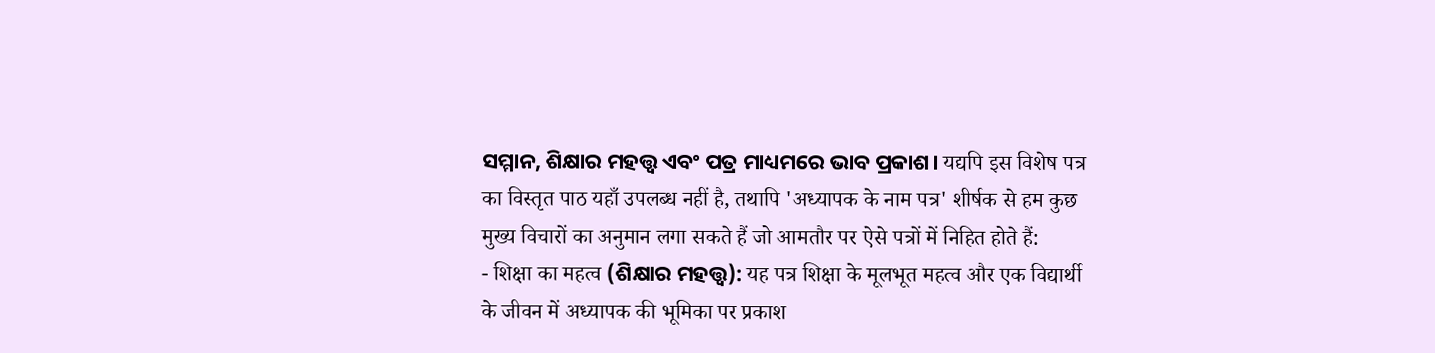ସମ୍ମାନ, ଶିକ୍ଷାର ମହତ୍ତ୍ୱ ଏବଂ ପତ୍ର ମାଧ୍ୟମରେ ଭାବ ପ୍ରକାଶ। यद्यपि इस विशेष पत्र का विस्तृत पाठ यहाँ उपलब्ध नहीं है, तथापि 'अध्यापक के नाम पत्र' शीर्षक से हम कुछ मुख्य विचारों का अनुमान लगा सकते हैं जो आमतौर पर ऐसे पत्रों में निहित होते हैं:
- शिक्षा का महत्व (ଶିକ୍ଷାର ମହତ୍ତ୍ୱ): यह पत्र शिक्षा के मूलभूत महत्व और एक विद्यार्थी के जीवन में अध्यापक की भूमिका पर प्रकाश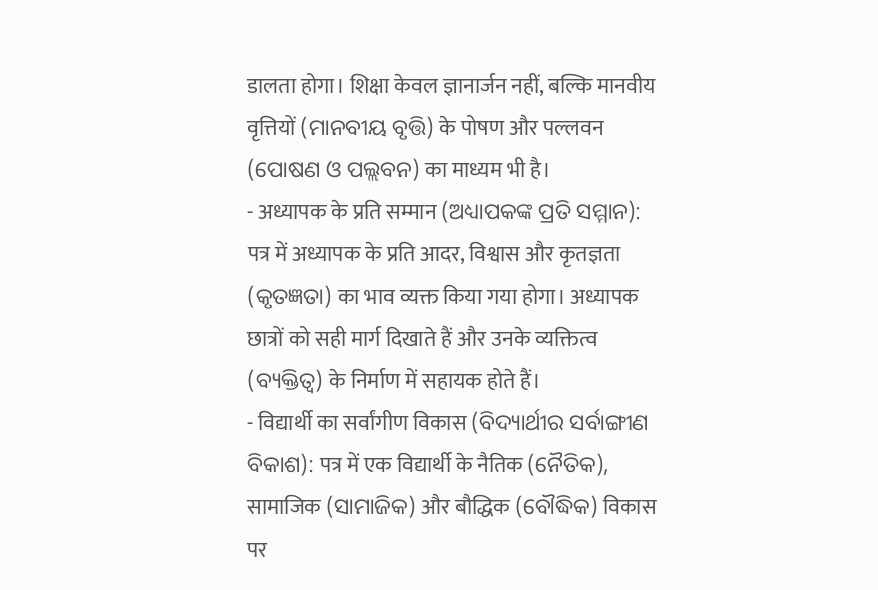डालता होगा। शिक्षा केवल ज्ञानार्जन नहीं, बल्कि मानवीय वृत्तियों (ମାନବୀୟ ବୃତ୍ତି) के पोषण और पल्लवन (ପୋଷଣ ଓ ପଲ୍ଲବନ) का माध्यम भी है।
- अध्यापक के प्रति सम्मान (ଅଧ୍ୟାପକଙ୍କ ପ୍ରତି ସମ୍ମାନ): पत्र में अध्यापक के प्रति आदर, विश्वास और कृतज्ञता (କୃତଜ୍ଞତା) का भाव व्यक्त किया गया होगा। अध्यापक छात्रों को सही मार्ग दिखाते हैं और उनके व्यक्तित्व (ବ୍ୟକ୍ତିତ୍ୱ) के निर्माण में सहायक होते हैं।
- विद्यार्थी का सर्वांगीण विकास (ବିଦ୍ୟାର୍ଥୀର ସର୍ବାଙ୍ଗୀଣ ବିକାଶ): पत्र में एक विद्यार्थी के नैतिक (ନୈତିକ), सामाजिक (ସାମାଜିକ) और बौद्धिक (ବୌଦ୍ଧିକ) विकास पर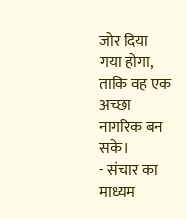जोर दिया गया होगा, ताकि वह एक अच्छा नागरिक बन सके।
- संचार का माध्यम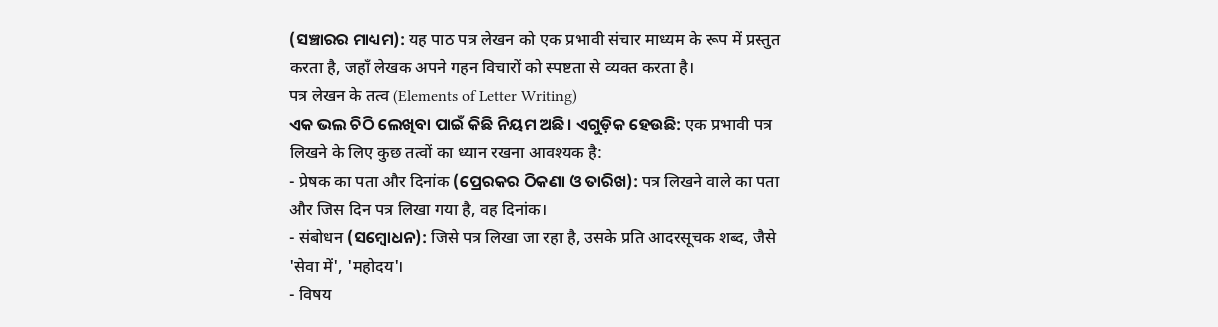(ସଞ୍ଚାରର ମାଧ୍ୟମ): यह पाठ पत्र लेखन को एक प्रभावी संचार माध्यम के रूप में प्रस्तुत करता है, जहाँ लेखक अपने गहन विचारों को स्पष्टता से व्यक्त करता है।
पत्र लेखन के तत्व (Elements of Letter Writing)
ଏକ ଭଲ ଚିଠି ଲେଖିବା ପାଇଁ କିଛି ନିୟମ ଅଛି। ଏଗୁଡ଼ିକ ହେଉଛି: एक प्रभावी पत्र लिखने के लिए कुछ तत्वों का ध्यान रखना आवश्यक है:
- प्रेषक का पता और दिनांक (ପ୍ରେରକର ଠିକଣା ଓ ତାରିଖ): पत्र लिखने वाले का पता और जिस दिन पत्र लिखा गया है, वह दिनांक।
- संबोधन (ସମ୍ବୋଧନ): जिसे पत्र लिखा जा रहा है, उसके प्रति आदरसूचक शब्द, जैसे 'सेवा में', 'महोदय'।
- विषय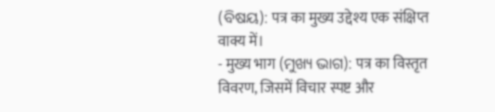(ବିଷୟ): पत्र का मुख्य उद्देश्य एक संक्षिप्त वाक्य में।
- मुख्य भाग (ମୁଖ୍ୟ ଭାଗ): पत्र का विस्तृत विवरण, जिसमें विचार स्पष्ट और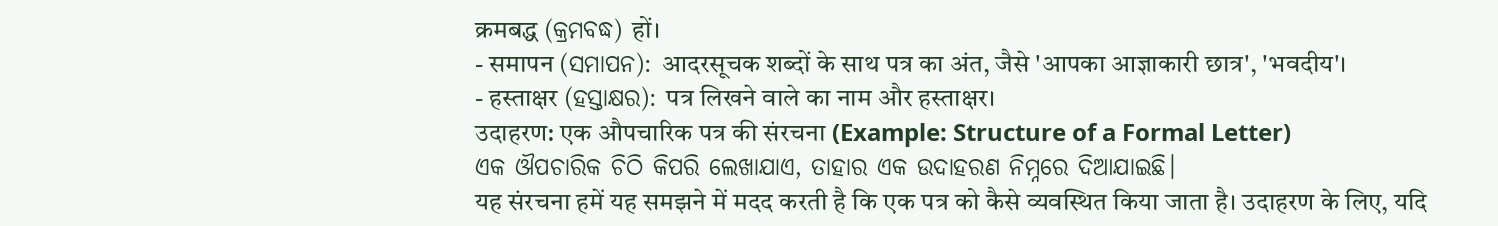क्रमबद्ध (କ୍ରମବଦ୍ଧ) हों।
- समापन (ସମାପନ): आदरसूचक शब्दों के साथ पत्र का अंत, जैसे 'आपका आज्ञाकारी छात्र', 'भवदीय'।
- हस्ताक्षर (ହସ୍ତାକ୍ଷର): पत्र लिखने वाले का नाम और हस्ताक्षर।
उदाहरण: एक औपचारिक पत्र की संरचना (Example: Structure of a Formal Letter)
ଏକ ଔପଚାରିକ ଚିଠି କିପରି ଲେଖାଯାଏ, ତାହାର ଏକ ଉଦାହରଣ ନିମ୍ନରେ ଦିଆଯାଇଛି।
यह संरचना हमें यह समझने में मदद करती है कि एक पत्र को कैसे व्यवस्थित किया जाता है। उदाहरण के लिए, यदि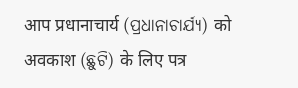आप प्रधानाचार्य (ପ୍ରଧାନାଚାର୍ଯ୍ୟ) को अवकाश (ଛୁଟି) के लिए पत्र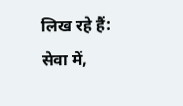लिख रहे हैं: सेवा में,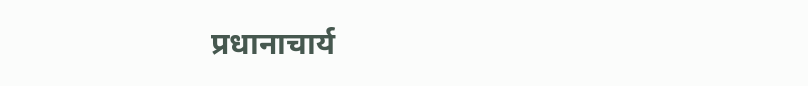प्रधानाचार्य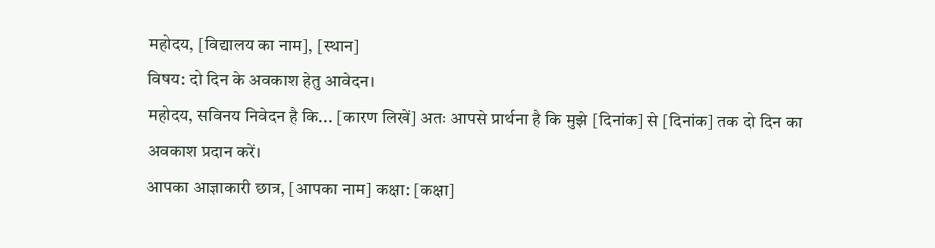महोदय, [विद्यालय का नाम], [स्थान]
विषय: दो दिन के अवकाश हेतु आवेदन।
महोदय, सविनय निवेदन है कि... [कारण लिखें] अतः आपसे प्रार्थना है कि मुझे [दिनांक] से [दिनांक] तक दो दिन का अवकाश प्रदान करें।
आपका आज्ञाकारी छात्र, [आपका नाम] कक्षा: [कक्षा]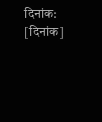दिनांक: [दिनांक]